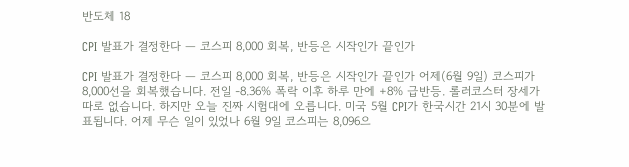반도체 18

CPI 발표가 결정한다 — 코스피 8,000 회복, 반등은 시작인가 끝인가

CPI 발표가 결정한다 — 코스피 8,000 회복, 반등은 시작인가 끝인가 어제(6월 9일) 코스피가 8,000선을 회복했습니다. 전일 -8.36% 폭락 이후 하루 만에 +8% 급반등. 롤러코스터 장세가 따로 없습니다. 하지만 오늘 진짜 시험대에 오릅니다. 미국 5월 CPI가 한국시간 21시 30분에 발표됩니다. 어제 무슨 일이 있었나 6월 9일 코스피는 8,096으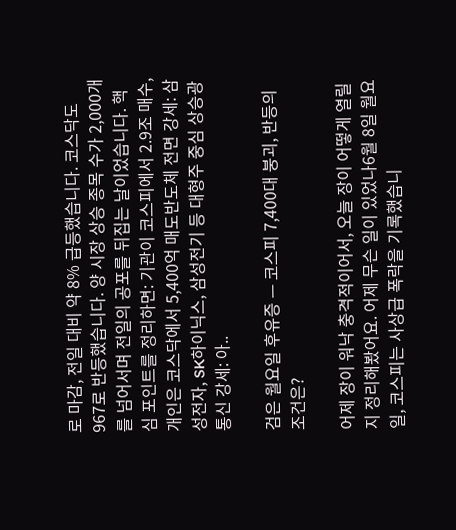로 마감, 전일 대비 약 8% 급등했습니다. 코스닥도 967로 반등했습니다. 양 시장 상승 종목 수가 2,000개를 넘어서며 전일의 공포를 뒤집는 날이었습니다. 핵심 포인트를 정리하면: 기관이 코스피에서 2.9조 매수, 개인은 코스닥에서 5,400억 매도반도체 전면 강세: 삼성전자, SK하이닉스, 삼성전기 등 대형주 중심 상승광통신 강세: 아..

검은 월요일 후유증 — 코스피 7,400대 붕괴, 반등의 조건은?

어제 장이 워낙 충격적이어서, 오늘 장이 어떻게 열릴지 정리해봤어요. 어제 무슨 일이 있었나6월 8일 월요일, 코스피는 사상급 폭락을 기록했습니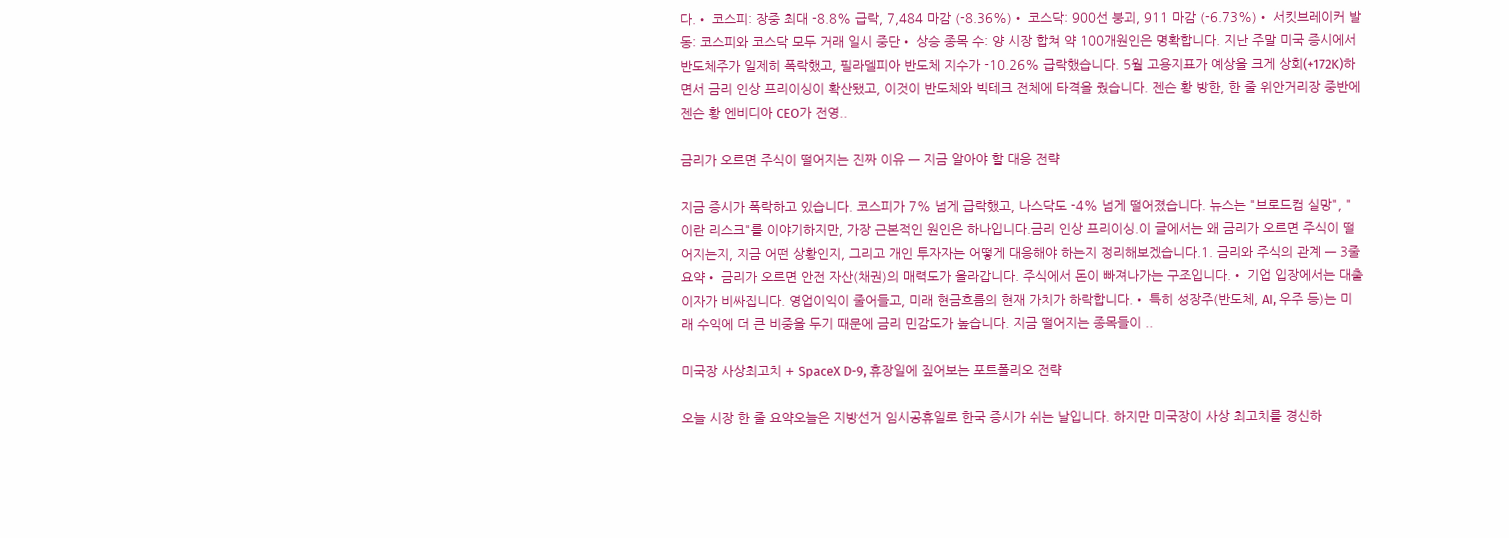다.• 코스피: 장중 최대 -8.8% 급락, 7,484 마감 (-8.36%)• 코스닥: 900선 붕괴, 911 마감 (-6.73%)• 서킷브레이커 발동: 코스피와 코스닥 모두 거래 일시 중단• 상승 종목 수: 양 시장 합쳐 약 100개원인은 명확합니다. 지난 주말 미국 증시에서 반도체주가 일제히 폭락했고, 필라델피아 반도체 지수가 -10.26% 급락했습니다. 5월 고용지표가 예상을 크게 상회(+172K)하면서 금리 인상 프리이싱이 확산됐고, 이것이 반도체와 빅테크 전체에 타격을 줬습니다. 젠슨 황 방한, 한 줄 위안거리장 중반에 젠슨 황 엔비디아 CEO가 전영..

금리가 오르면 주식이 떨어지는 진짜 이유 — 지금 알아야 할 대응 전략

지금 증시가 폭락하고 있습니다. 코스피가 7% 넘게 급락했고, 나스닥도 -4% 넘게 떨어졌습니다. 뉴스는 "브로드컴 실망", "이란 리스크"를 이야기하지만, 가장 근본적인 원인은 하나입니다.금리 인상 프리이싱.이 글에서는 왜 금리가 오르면 주식이 떨어지는지, 지금 어떤 상황인지, 그리고 개인 투자자는 어떻게 대응해야 하는지 정리해보겠습니다.1. 금리와 주식의 관계 — 3줄 요약• 금리가 오르면 안전 자산(채권)의 매력도가 올라갑니다. 주식에서 돈이 빠져나가는 구조입니다.• 기업 입장에서는 대출 이자가 비싸집니다. 영업이익이 줄어들고, 미래 현금흐름의 현재 가치가 하락합니다.• 특히 성장주(반도체, AI, 우주 등)는 미래 수익에 더 큰 비중을 두기 때문에 금리 민감도가 높습니다. 지금 떨어지는 종목들이 ..

미국장 사상최고치 + SpaceX D-9, 휴장일에 짚어보는 포트폴리오 전략

오늘 시장 한 줄 요약오늘은 지방선거 임시공휴일로 한국 증시가 쉬는 날입니다. 하지만 미국장이 사상 최고치를 경신하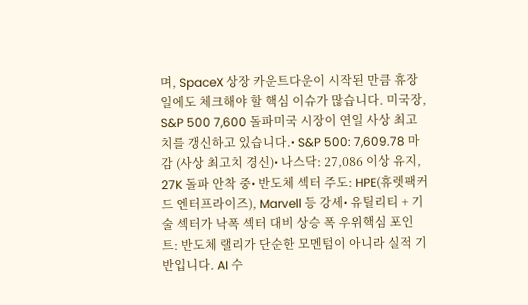며, SpaceX 상장 카운트다운이 시작된 만큼 휴장일에도 체크해야 할 핵심 이슈가 많습니다. 미국장, S&P 500 7,600 돌파미국 시장이 연일 사상 최고치를 갱신하고 있습니다.• S&P 500: 7,609.78 마감 (사상 최고치 경신)• 나스닥: 27,086 이상 유지, 27K 돌파 안착 중• 반도체 섹터 주도: HPE(휴렛팩커드 엔터프라이즈), Marvell 등 강세• 유틸리티 + 기술 섹터가 낙폭 섹터 대비 상승 폭 우위핵심 포인트: 반도체 랠리가 단순한 모멘텀이 아니라 실적 기반입니다. AI 수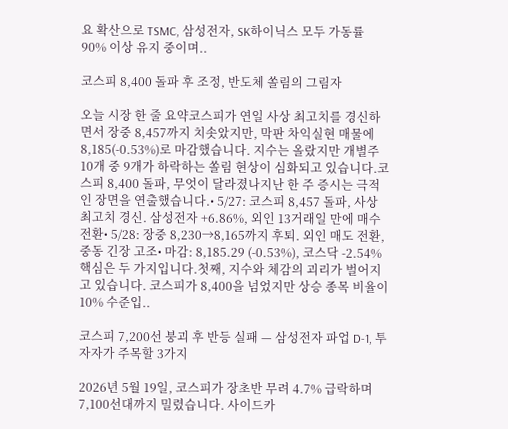요 확산으로 TSMC, 삼성전자, SK하이닉스 모두 가동률 90% 이상 유지 중이며..

코스피 8,400 돌파 후 조정, 반도체 쏠림의 그림자

오늘 시장 한 줄 요약코스피가 연일 사상 최고치를 경신하면서 장중 8,457까지 치솟았지만, 막판 차익실현 매물에 8,185(-0.53%)로 마감했습니다. 지수는 올랐지만 개별주 10개 중 9개가 하락하는 쏠림 현상이 심화되고 있습니다.코스피 8,400 돌파, 무엇이 달라졌나지난 한 주 증시는 극적인 장면을 연출했습니다.• 5/27: 코스피 8,457 돌파, 사상 최고치 경신. 삼성전자 +6.86%, 외인 13거래일 만에 매수 전환• 5/28: 장중 8,230→8,165까지 후퇴. 외인 매도 전환, 중동 긴장 고조• 마감: 8,185.29 (-0.53%), 코스닥 -2.54%핵심은 두 가지입니다.첫째, 지수와 체감의 괴리가 벌어지고 있습니다. 코스피가 8,400을 넘었지만 상승 종목 비율이 10% 수준입..

코스피 7,200선 붕괴 후 반등 실패 — 삼성전자 파업 D-1, 투자자가 주목할 3가지

2026년 5월 19일, 코스피가 장초반 무려 4.7% 급락하며 7,100선대까지 밀렸습니다. 사이드카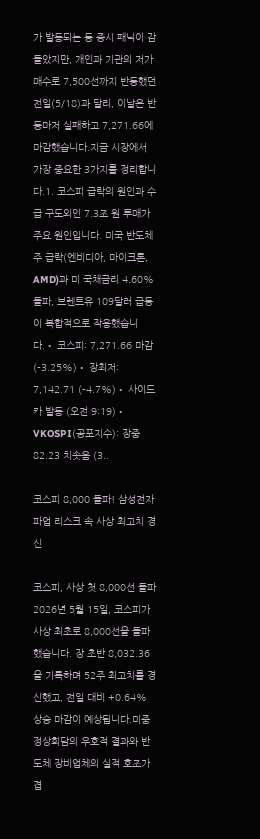가 발동되는 등 증시 패닉이 감돌았지만, 개인과 기관의 저가 매수로 7,500선까지 반등했던 전일(5/18)과 달리, 이날은 반등마저 실패하고 7,271.66에 마감했습니다.지금 시장에서 가장 중요한 3가지를 정리합니다.1. 코스피 급락의 원인과 수급 구도외인 7.3조 원 투매가 주요 원인입니다. 미국 반도체주 급락(엔비디아, 마이크론, AMD)과 미 국채금리 4.60% 돌파, 브렌트유 109달러 급등이 복합적으로 작용했습니다.• 코스피: 7,271.66 마감 (-3.25%)• 장최저: 7,142.71 (-4.7%)• 사이드카 발동 (오전 9:19)• VKOSPI(공포지수): 장중 82.23 치솟음 (3..

코스피 8,000 돌파! 삼성전자 파업 리스크 속 사상 최고치 경신

코스피, 사상 첫 8,000선 돌파2026년 5월 15일, 코스피가 사상 최초로 8,000선을 돌파했습니다. 장 초반 8,032.36을 기록하며 52주 최고치를 경신했고, 전일 대비 +0.64% 상승 마감이 예상됩니다.미중 정상회담의 우호적 결과와 반도체 장비업체의 실적 호조가 겹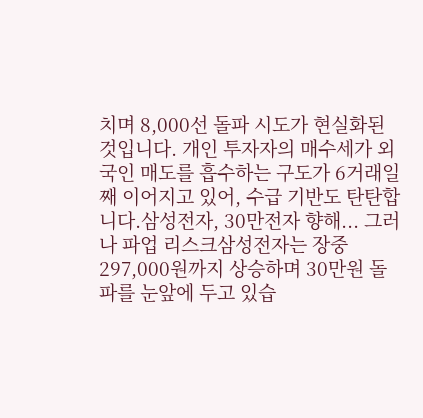치며 8,000선 돌파 시도가 현실화된 것입니다. 개인 투자자의 매수세가 외국인 매도를 흡수하는 구도가 6거래일째 이어지고 있어, 수급 기반도 탄탄합니다.삼성전자, 30만전자 향해... 그러나 파업 리스크삼성전자는 장중 297,000원까지 상승하며 30만원 돌파를 눈앞에 두고 있습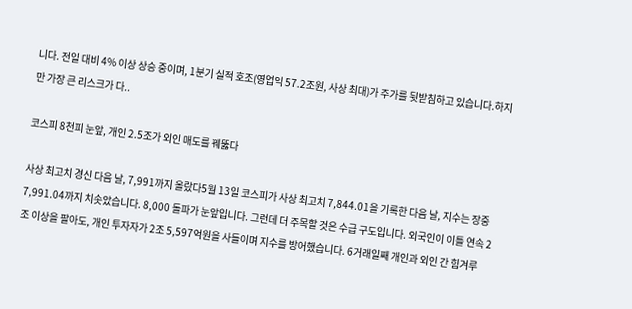니다. 전일 대비 4% 이상 상승 중이며, 1분기 실적 호조(영업익 57.2조원, 사상 최대)가 주가를 뒷받침하고 있습니다.하지만 가장 큰 리스크가 다..

코스피 8천피 눈앞, 개인 2.5조가 외인 매도를 꿰뚫다

사상 최고치 경신 다음 날, 7,991까지 올랐다5월 13일 코스피가 사상 최고치 7,844.01을 기록한 다음 날, 지수는 장중 7,991.04까지 치솟았습니다. 8,000 돌파가 눈앞입니다. 그런데 더 주목할 것은 수급 구도입니다. 외국인이 이틀 연속 2조 이상을 팔아도, 개인 투자자가 2조 5,597억원을 사들이며 지수를 방어했습니다. 6거래일째 개인과 외인 간 힘겨루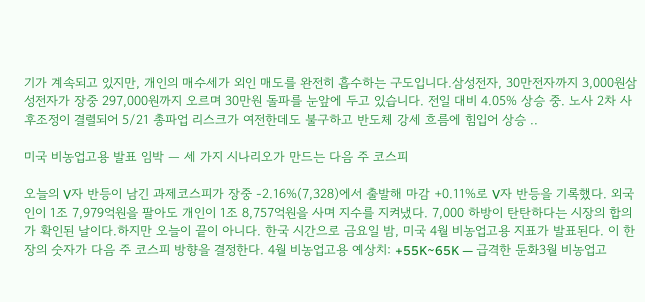기가 계속되고 있지만, 개인의 매수세가 외인 매도를 완전히 흡수하는 구도입니다.삼성전자, 30만전자까지 3,000원삼성전자가 장중 297,000원까지 오르며 30만원 돌파를 눈앞에 두고 있습니다. 전일 대비 4.05% 상승 중. 노사 2차 사후조정이 결렬되어 5/21 총파업 리스크가 여전한데도 불구하고 반도체 강세 흐름에 힘입어 상승 ..

미국 비농업고용 발표 임박 — 세 가지 시나리오가 만드는 다음 주 코스피

오늘의 V자 반등이 남긴 과제코스피가 장중 -2.16%(7,328)에서 출발해 마감 +0.11%로 V자 반등을 기록했다. 외국인이 1조 7,979억원을 팔아도 개인이 1조 8,757억원을 사며 지수를 지켜냈다. 7,000 하방이 탄탄하다는 시장의 합의가 확인된 날이다.하지만 오늘이 끝이 아니다. 한국 시간으로 금요일 밤, 미국 4월 비농업고용 지표가 발표된다. 이 한 장의 숫자가 다음 주 코스피 방향을 결정한다. 4월 비농업고용 예상치: +55K~65K — 급격한 둔화3월 비농업고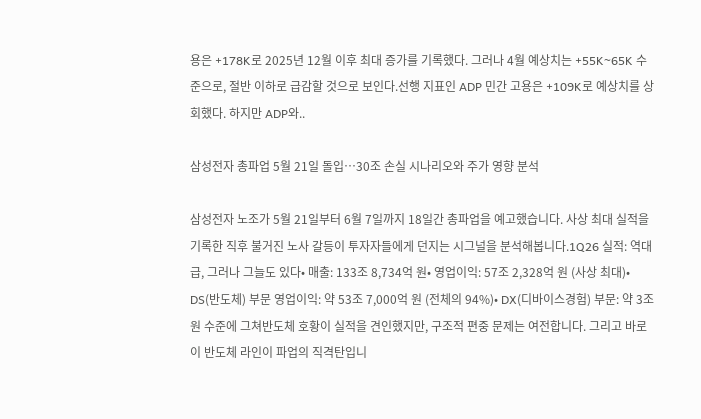용은 +178K로 2025년 12월 이후 최대 증가를 기록했다. 그러나 4월 예상치는 +55K~65K 수준으로, 절반 이하로 급감할 것으로 보인다.선행 지표인 ADP 민간 고용은 +109K로 예상치를 상회했다. 하지만 ADP와..

삼성전자 총파업 5월 21일 돌입…30조 손실 시나리오와 주가 영향 분석

삼성전자 노조가 5월 21일부터 6월 7일까지 18일간 총파업을 예고했습니다. 사상 최대 실적을 기록한 직후 불거진 노사 갈등이 투자자들에게 던지는 시그널을 분석해봅니다.1Q26 실적: 역대급, 그러나 그늘도 있다• 매출: 133조 8,734억 원• 영업이익: 57조 2,328억 원 (사상 최대)• DS(반도체) 부문 영업이익: 약 53조 7,000억 원 (전체의 94%)• DX(디바이스경험) 부문: 약 3조 원 수준에 그쳐반도체 호황이 실적을 견인했지만, 구조적 편중 문제는 여전합니다. 그리고 바로 이 반도체 라인이 파업의 직격탄입니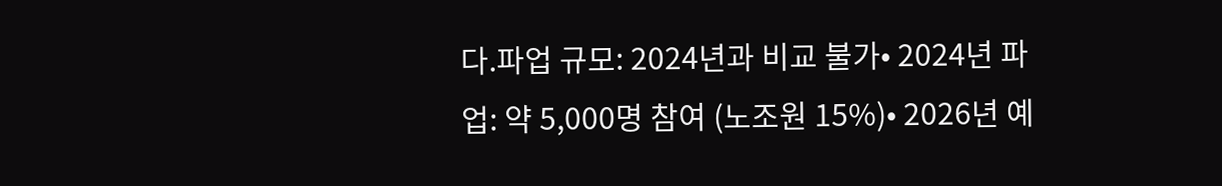다.파업 규모: 2024년과 비교 불가• 2024년 파업: 약 5,000명 참여 (노조원 15%)• 2026년 예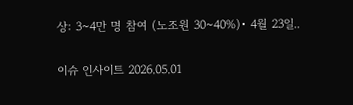상: 3~4만 명 참여 (노조원 30~40%)• 4월 23일..

이슈 인사이트 2026.05.01